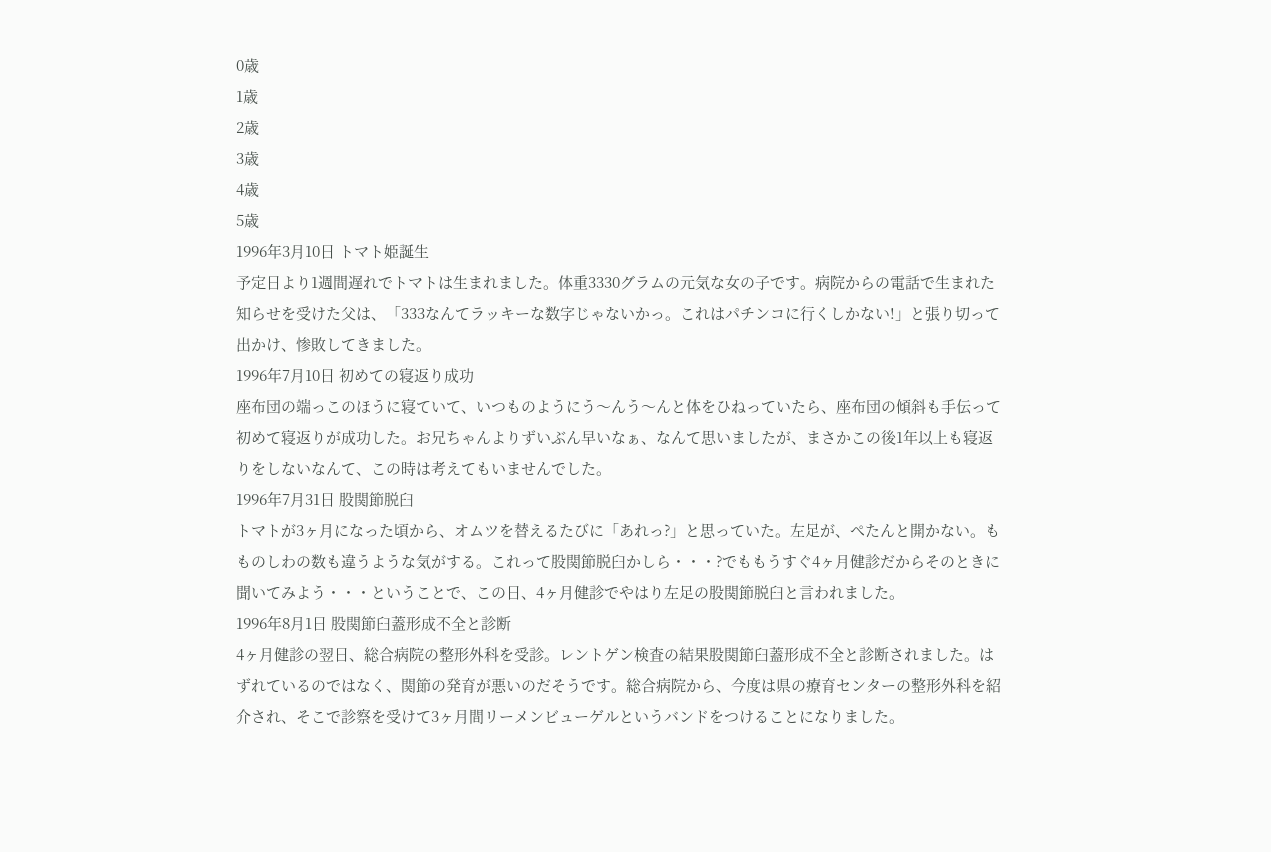0歳
1歳
2歳
3歳
4歳
5歳
1996年3月10日 トマト姫誕生
予定日より1週間遅れでトマトは生まれました。体重3330グラムの元気な女の子です。病院からの電話で生まれた知らせを受けた父は、「333なんてラッキーな数字じゃないかっ。これはパチンコに行くしかない!」と張り切って出かけ、惨敗してきました。
1996年7月10日 初めての寝返り成功
座布団の端っこのほうに寝ていて、いつものようにう〜んう〜んと体をひねっていたら、座布団の傾斜も手伝って初めて寝返りが成功した。お兄ちゃんよりずいぶん早いなぁ、なんて思いましたが、まさかこの後1年以上も寝返りをしないなんて、この時は考えてもいませんでした。
1996年7月31日 股関節脱臼
トマトが3ヶ月になった頃から、オムツを替えるたびに「あれっ?」と思っていた。左足が、ぺたんと開かない。もものしわの数も違うような気がする。これって股関節脱臼かしら・・・?でももうすぐ4ヶ月健診だからそのときに聞いてみよう・・・ということで、この日、4ヶ月健診でやはり左足の股関節脱臼と言われました。
1996年8月1日 股関節臼蓋形成不全と診断
4ヶ月健診の翌日、総合病院の整形外科を受診。レントゲン検査の結果股関節臼蓋形成不全と診断されました。はずれているのではなく、関節の発育が悪いのだそうです。総合病院から、今度は県の療育センターの整形外科を紹介され、そこで診察を受けて3ヶ月間リーメンビューゲルというバンドをつけることになりました。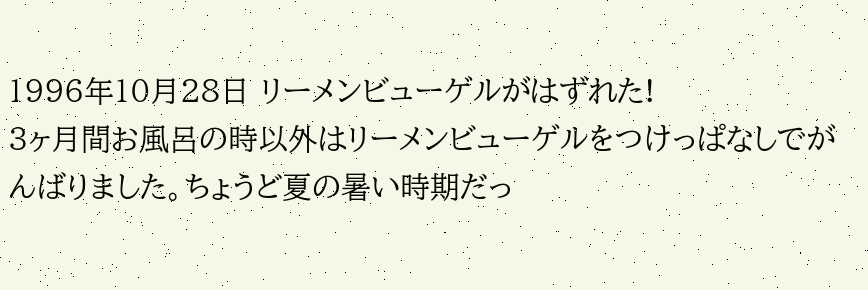1996年10月28日 リーメンビューゲルがはずれた!
3ヶ月間お風呂の時以外はリーメンビューゲルをつけっぱなしでがんばりました。ちょうど夏の暑い時期だっ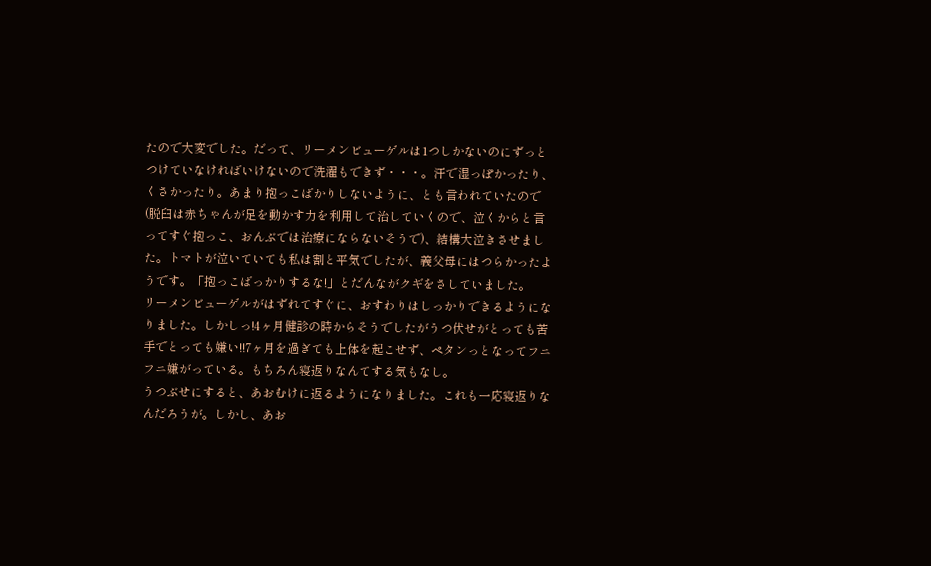たので大変でした。だって、リーメンビューゲルは1つしかないのにずっとつけていなければいけないので洗濯もできず・・・。汗で湿っぽかったり、くさかったり。あまり抱っこばかりしないように、とも言われていたので(脱臼は赤ちゃんが足を動かす力を利用して治していくので、泣くからと言ってすぐ抱っこ、おんぶでは治療にならないそうで)、結構大泣きさせました。トマトが泣いていても私は割と平気でしたが、義父母にはつらかったようです。「抱っこばっかりするな!」とだんながクギをさしていました。
リーメンビューゲルがはずれてすぐに、おすわりはしっかりできるようになりました。しかしっ!4ヶ月健診の時からそうでしたがうつ伏せがとっても苦手でとっても嫌い!!7ヶ月を過ぎても上体を起こせず、ペタンっとなってフニフニ嫌がっている。もちろん寝返りなんてする気もなし。
うつぶせにすると、あおむけに返るようになりました。これも一応寝返りなんだろうが。しかし、あお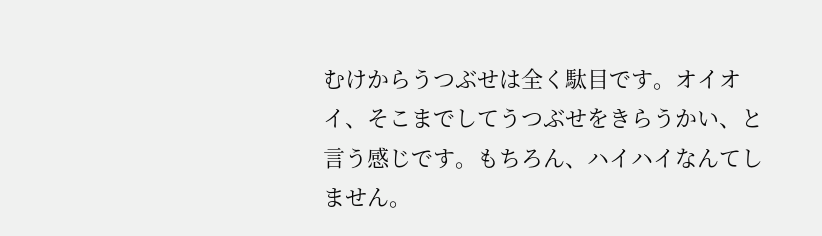むけからうつぶせは全く駄目です。オイオイ、そこまでしてうつぶせをきらうかい、と言う感じです。もちろん、ハイハイなんてしません。